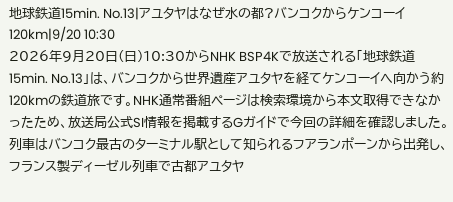地球鉄道15min. No.13|アユタヤはなぜ水の都?バンコクからケンコーイ120km|9/20 10:30
2026年9月20日(日)10:30からNHK BSP4Kで放送される「地球鉄道15min. No.13」は、バンコクから世界遺産アユタヤを経てケンコーイへ向かう約120kmの鉄道旅です。NHK通常番組ページは検索環境から本文取得できなかったため、放送局公式SI情報を掲載するGガイドで今回の詳細を確認しました。
列車はバンコク最古のターミナル駅として知られるフアランポーンから出発し、フランス製ディーゼル列車で古都アユタヤ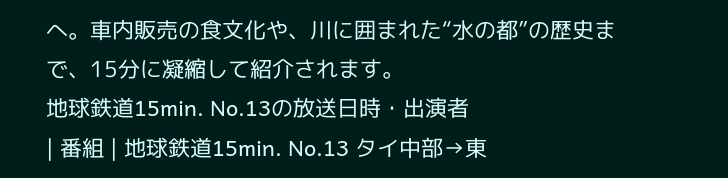へ。車内販売の食文化や、川に囲まれた“水の都”の歴史まで、15分に凝縮して紹介されます。
地球鉄道15min. No.13の放送日時・出演者
| 番組 | 地球鉄道15min. No.13 タイ中部→東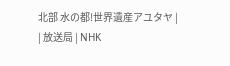北部 水の都!世界遺産アユタヤ |
| 放送局 | NHK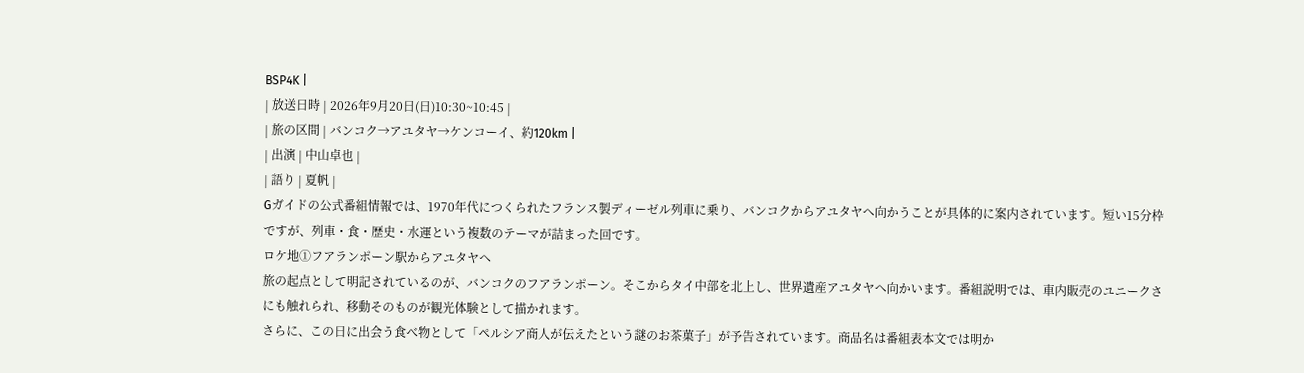BSP4K |
| 放送日時 | 2026年9月20日(日)10:30~10:45 |
| 旅の区間 | バンコク→アユタヤ→ケンコーイ、約120km |
| 出演 | 中山卓也 |
| 語り | 夏帆 |
Gガイドの公式番組情報では、1970年代につくられたフランス製ディーゼル列車に乗り、バンコクからアユタヤへ向かうことが具体的に案内されています。短い15分枠ですが、列車・食・歴史・水運という複数のテーマが詰まった回です。
ロケ地①フアランポーン駅からアユタヤへ
旅の起点として明記されているのが、バンコクのフアランポーン。そこからタイ中部を北上し、世界遺産アユタヤへ向かいます。番組説明では、車内販売のユニークさにも触れられ、移動そのものが観光体験として描かれます。
さらに、この日に出会う食べ物として「ペルシア商人が伝えたという謎のお茶菓子」が予告されています。商品名は番組表本文では明か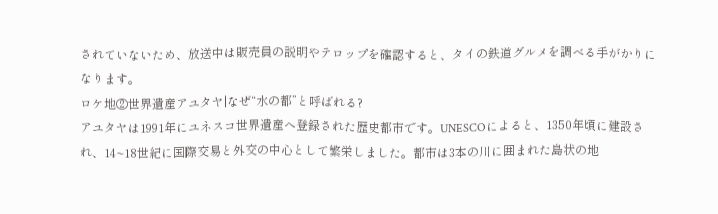されていないため、放送中は販売員の説明やテロップを確認すると、タイの鉄道グルメを調べる手がかりになります。
ロケ地②世界遺産アユタヤ|なぜ“水の都”と呼ばれる?
アユタヤは1991年にユネスコ世界遺産へ登録された歴史都市です。UNESCOによると、1350年頃に建設され、14~18世紀に国際交易と外交の中心として繁栄しました。都市は3本の川に囲まれた島状の地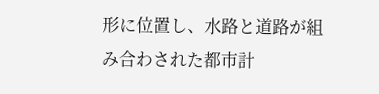形に位置し、水路と道路が組み合わされた都市計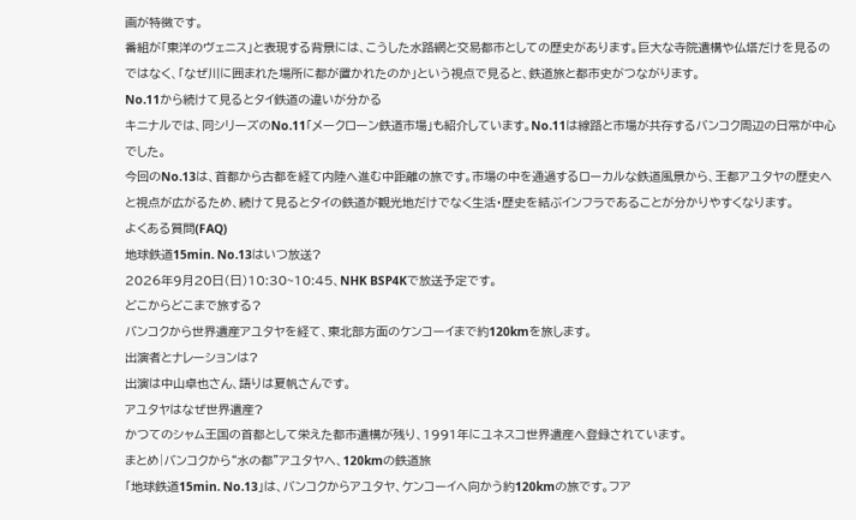画が特徴です。
番組が「東洋のヴェニス」と表現する背景には、こうした水路網と交易都市としての歴史があります。巨大な寺院遺構や仏塔だけを見るのではなく、「なぜ川に囲まれた場所に都が置かれたのか」という視点で見ると、鉄道旅と都市史がつながります。
No.11から続けて見るとタイ鉄道の違いが分かる
キニナルでは、同シリーズのNo.11「メークローン鉄道市場」も紹介しています。No.11は線路と市場が共存するバンコク周辺の日常が中心でした。
今回のNo.13は、首都から古都を経て内陸へ進む中距離の旅です。市場の中を通過するローカルな鉄道風景から、王都アユタヤの歴史へと視点が広がるため、続けて見るとタイの鉄道が観光地だけでなく生活・歴史を結ぶインフラであることが分かりやすくなります。
よくある質問(FAQ)
地球鉄道15min. No.13はいつ放送?
2026年9月20日(日)10:30~10:45、NHK BSP4Kで放送予定です。
どこからどこまで旅する?
バンコクから世界遺産アユタヤを経て、東北部方面のケンコーイまで約120kmを旅します。
出演者とナレーションは?
出演は中山卓也さん、語りは夏帆さんです。
アユタヤはなぜ世界遺産?
かつてのシャム王国の首都として栄えた都市遺構が残り、1991年にユネスコ世界遺産へ登録されています。
まとめ|バンコクから“水の都”アユタヤへ、120kmの鉄道旅
「地球鉄道15min. No.13」は、バンコクからアユタヤ、ケンコーイへ向かう約120kmの旅です。フア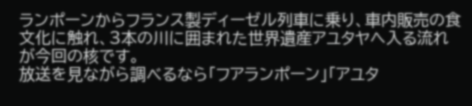ランポーンからフランス製ディーゼル列車に乗り、車内販売の食文化に触れ、3本の川に囲まれた世界遺産アユタヤへ入る流れが今回の核です。
放送を見ながら調べるなら「フアランポーン」「アユタ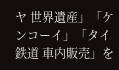ヤ 世界遺産」「ケンコーイ」「タイ 鉄道 車内販売」を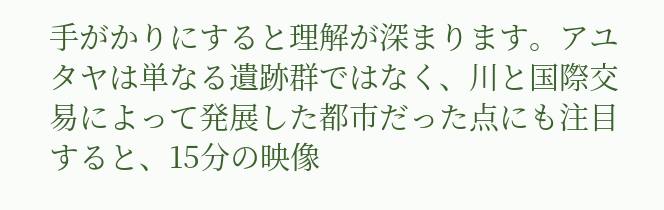手がかりにすると理解が深まります。アユタヤは単なる遺跡群ではなく、川と国際交易によって発展した都市だった点にも注目すると、15分の映像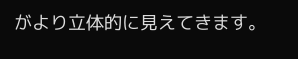がより立体的に見えてきます。